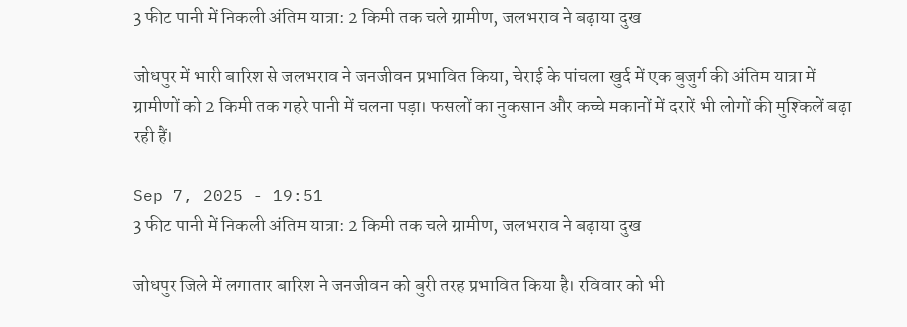3 फीट पानी में निकली अंतिम यात्रा: 2 किमी तक चले ग्रामीण, जलभराव ने बढ़ाया दुख

जोधपुर में भारी बारिश से जलभराव ने जनजीवन प्रभावित किया, चेराई के पांचला खुर्द में एक बुजुर्ग की अंतिम यात्रा में ग्रामीणों को 2 किमी तक गहरे पानी में चलना पड़ा। फसलों का नुकसान और कच्चे मकानों में दरारें भी लोगों की मुश्किलें बढ़ा रही हैं।

Sep 7, 2025 - 19:51
3 फीट पानी में निकली अंतिम यात्रा: 2 किमी तक चले ग्रामीण, जलभराव ने बढ़ाया दुख

जोधपुर जिले में लगातार बारिश ने जनजीवन को बुरी तरह प्रभावित किया है। रविवार को भी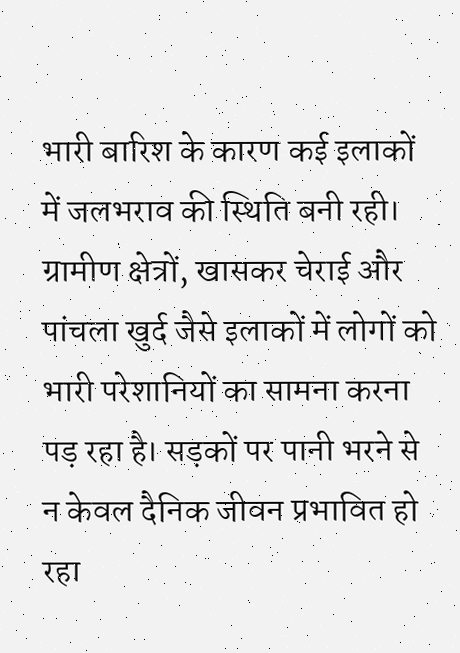भारी बारिश के कारण कई इलाकों में जलभराव की स्थिति बनी रही। ग्रामीण क्षेत्रों, खासकर चेराई और पांचला खुर्द जैसे इलाकों में लोगों को भारी परेशानियों का सामना करना पड़ रहा है। सड़कों पर पानी भरने से न केवल दैनिक जीवन प्रभावित हो रहा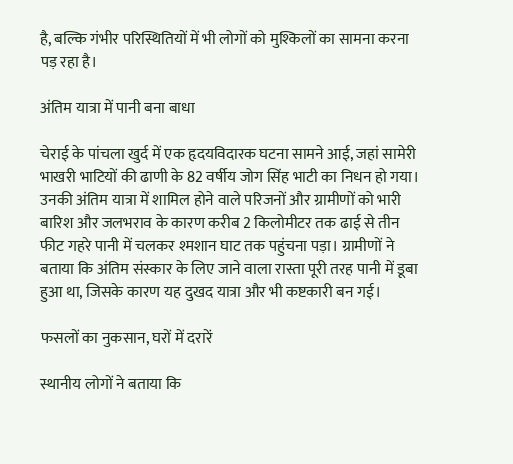है, बल्कि गंभीर परिस्थितियों में भी लोगों को मुश्किलों का सामना करना पड़ रहा है।

अंतिम यात्रा में पानी बना बाधा

चेराई के पांचला खुर्द में एक हृदयविदारक घटना सामने आई, जहां सामेरी भाखरी भाटियों की ढाणी के 82 वर्षीय जोग सिंह भाटी का निधन हो गया। उनकी अंतिम यात्रा में शामिल होने वाले परिजनों और ग्रामीणों को भारी बारिश और जलभराव के कारण करीब 2 किलोमीटर तक ढाई से तीन फीट गहरे पानी में चलकर श्मशान घाट तक पहुंचना पड़ा। ग्रामीणों ने बताया कि अंतिम संस्कार के लिए जाने वाला रास्ता पूरी तरह पानी में डूबा हुआ था, जिसके कारण यह दुखद यात्रा और भी कष्टकारी बन गई।

फसलों का नुकसान, घरों में दरारें

स्थानीय लोगों ने बताया कि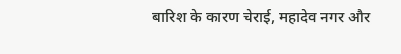बारिश के कारण चेराई, महादेव नगर और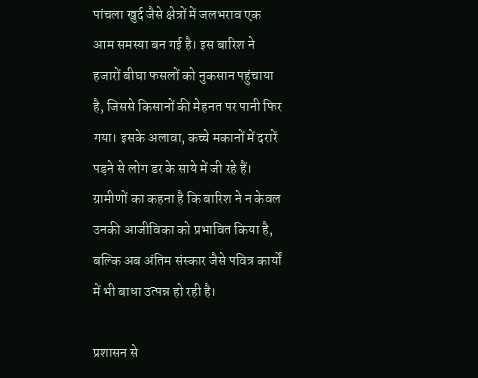पांचला खुर्द जैसे क्षेत्रों में जलभराव एक आम समस्या बन गई है। इस बारिश ने हजारों बीघा फसलों को नुकसान पहुंचाया है, जिससे किसानों की मेहनत पर पानी फिर गया। इसके अलावा, कच्चे मकानों में दरारें पड़ने से लोग डर के साये में जी रहे हैं। ग्रामीणों का कहना है कि बारिश ने न केवल उनकी आजीविका को प्रभावित किया है, बल्कि अब अंतिम संस्कार जैसे पवित्र कार्यों में भी बाधा उत्पन्न हो रही है।

प्रशासन से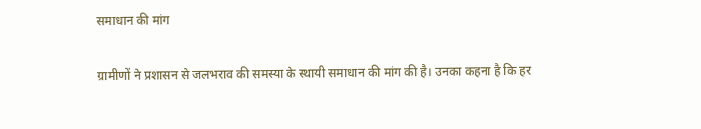समाधान की मांग

ग्रामीणों ने प्रशासन से जलभराव की समस्या के स्थायी समाधान की मांग की है। उनका कहना है कि हर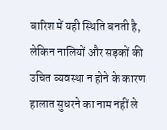बारिश में यही स्थिति बनती है, लेकिन नालियों और सड़कों की उचित व्यवस्था न होने के कारण हालात सुधरने का नाम नहीं ले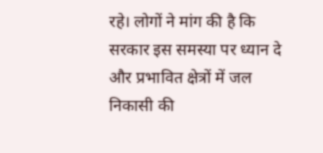रहे। लोगों ने मांग की है कि सरकार इस समस्या पर ध्यान दे और प्रभावित क्षेत्रों में जल निकासी की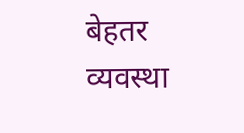बेहतर व्यवस्था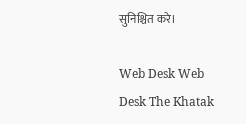सुनिश्चित करे।

Web Desk Web Desk The Khatak